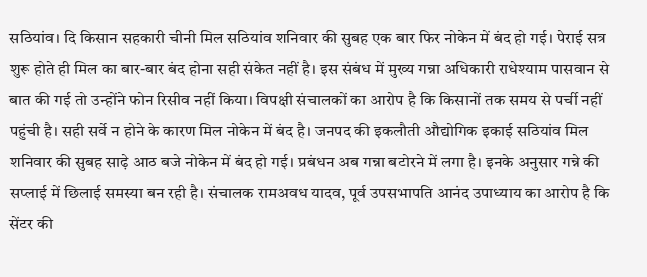सठियांव। दि किसान सहकारी चीनी मिल सठियांव शनिवार की सुबह एक बार फिर नोकेन में बंद हो गई। पेराई सत्र शुरू होते ही मिल का बार-बार बंद होना सही संकेत नहीं है। इस संबंध में मुख्य गन्ना अधिकारी राधेश्याम पासवान से बात की गई तो उन्होंने फोन रिसीव नहीं किया। विपक्षी संचालकों का आरोप है कि किसानों तक समय से पर्ची नहीं पहुंची है। सही सर्वे न होने के कारण मिल नोकेन में बंद है। जनपद की इकलौती औद्योगिक इकाई सठियांव मिल शनिवार की सुबह साढ़े आठ बजे नोकेन में बंद हो गई। प्रबंधन अब गन्ना बटोरने में लगा है। इनके अनुसार गन्ने की सप्लाई में छिलाई समस्या बन रही है। संचालक रामअवध यादव, पूर्व उपसभापति आनंद उपाध्याय का आरोप है कि सेंटर की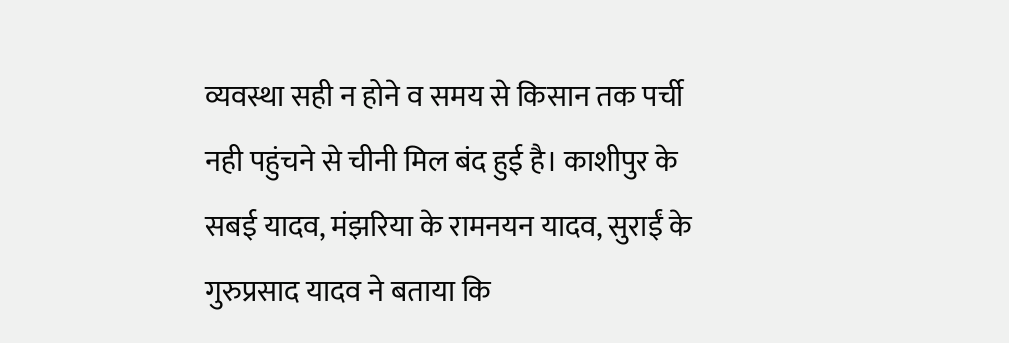व्यवस्था सही न होने व समय से किसान तक पर्ची नही पहुंचने से चीनी मिल बंद हुई है। काशीपुर के सबई यादव, मंझरिया के रामनयन यादव, सुराईं के गुरुप्रसाद यादव ने बताया कि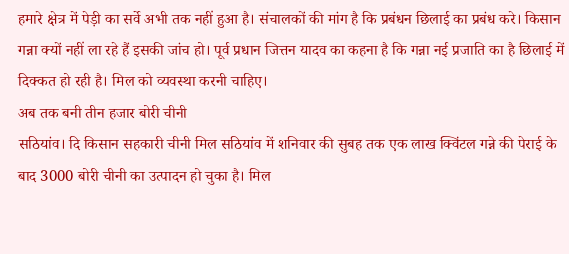हमारे क्षेत्र में पेड़ी का सर्वे अभी तक नहीं हुआ है। संचालकों की मांग है कि प्रबंधन छिलाई का प्रबंध करे। किसान गन्ना क्यों नहीं ला रहे हैं इसकी जांच हो। पूर्व प्रधान जित्तन यादव का कहना है कि गन्ना नई प्रजाति का है छिलाई में दिक्कत हो रही है। मिल को व्यवस्था करनी चाहिए।
अब तक बनी तीन हजार बोरी चीनी
सठियांव। दि किसान सहकारी चीनी मिल सठियांव में शनिवार की सुबह तक एक लाख क्विंटल गन्ने की पेराई के बाद 3000 बोरी चीनी का उत्पादन हो चुका है। मिल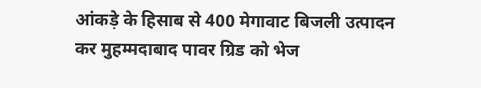आंकड़े के हिसाब से 400 मेगावाट बिजली उत्पादन कर मुहम्मदाबाद पावर ग्रिड को भेज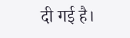दी गई है।